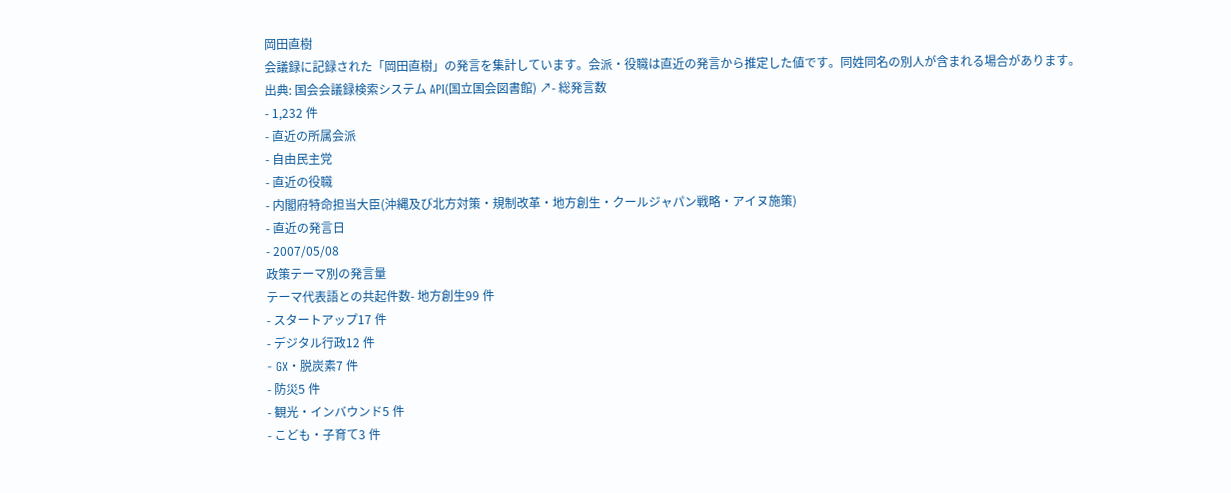岡田直樹
会議録に記録された「岡田直樹」の発言を集計しています。会派・役職は直近の発言から推定した値です。同姓同名の別人が含まれる場合があります。
出典: 国会会議録検索システム API(国立国会図書館) ↗- 総発言数
- 1,232 件
- 直近の所属会派
- 自由民主党
- 直近の役職
- 内閣府特命担当大臣(沖縄及び北方対策・規制改革・地方創生・クールジャパン戦略・アイヌ施策)
- 直近の発言日
- 2007/05/08
政策テーマ別の発言量
テーマ代表語との共起件数- 地方創生99 件
- スタートアップ17 件
- デジタル行政12 件
- GX・脱炭素7 件
- 防災5 件
- 観光・インバウンド5 件
- こども・子育て3 件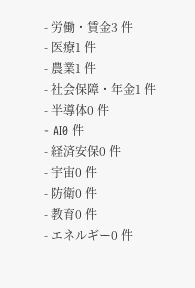- 労働・賃金3 件
- 医療1 件
- 農業1 件
- 社会保障・年金1 件
- 半導体0 件
- AI0 件
- 経済安保0 件
- 宇宙0 件
- 防衛0 件
- 教育0 件
- エネルギー0 件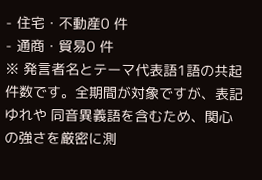- 住宅・不動産0 件
- 通商・貿易0 件
※ 発言者名とテーマ代表語1語の共起件数です。全期間が対象ですが、表記ゆれや 同音異義語を含むため、関心の強さを厳密に測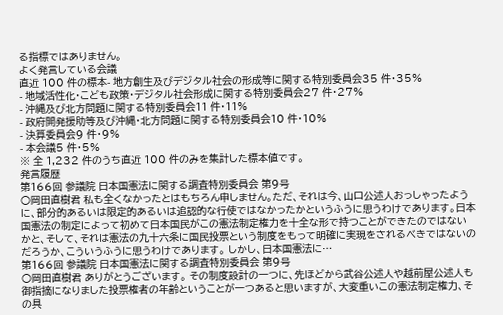る指標ではありません。
よく発言している会議
直近 100 件の標本- 地方創生及びデジタル社会の形成等に関する特別委員会35 件・35%
- 地域活性化・こども政策・デジタル社会形成に関する特別委員会27 件・27%
- 沖縄及び北方問題に関する特別委員会11 件・11%
- 政府開発援助等及び沖縄・北方問題に関する特別委員会10 件・10%
- 決算委員会9 件・9%
- 本会議5 件・5%
※ 全 1,232 件のうち直近 100 件のみを集計した標本値です。
発言履歴
第166回 参議院 日本国憲法に関する調査特別委員会 第9号
○岡田直樹君 私も全くなかったとはもちろん申しません。ただ、それは今、山口公述人おっしゃったように、部分的あるいは限定的あるいは追認的な行使ではなかったかというふうに思うわけであります。日本国憲法の制定によって初めて日本国民がこの憲法制定権力を十全な形で持つことができたのではないかと、そして、それは憲法の九十六条に国民投票という制度をもって明確に実現をされるべきではないのだろうか、こういうふうに思うわけであります。 しかし、日本国憲法に…
第166回 参議院 日本国憲法に関する調査特別委員会 第9号
○岡田直樹君 ありがとうございます。 その制度設計の一つに、先ほどから武谷公述人や越前屋公述人も御指摘になりました投票権者の年齢ということが一つあると思いますが、大変重いこの憲法制定権力、その具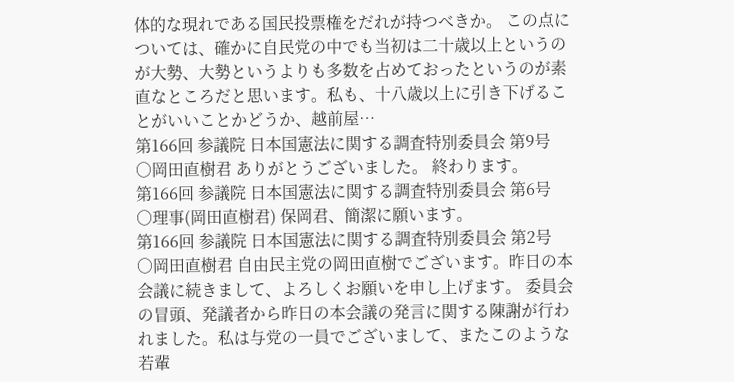体的な現れである国民投票権をだれが持つべきか。 この点については、確かに自民党の中でも当初は二十歳以上というのが大勢、大勢というよりも多数を占めておったというのが素直なところだと思います。私も、十八歳以上に引き下げることがいいことかどうか、越前屋…
第166回 参議院 日本国憲法に関する調査特別委員会 第9号
○岡田直樹君 ありがとうございました。 終わります。
第166回 参議院 日本国憲法に関する調査特別委員会 第6号
○理事(岡田直樹君) 保岡君、簡潔に願います。
第166回 参議院 日本国憲法に関する調査特別委員会 第2号
○岡田直樹君 自由民主党の岡田直樹でございます。昨日の本会議に続きまして、よろしくお願いを申し上げます。 委員会の冒頭、発議者から昨日の本会議の発言に関する陳謝が行われました。私は与党の一員でございまして、またこのような若輩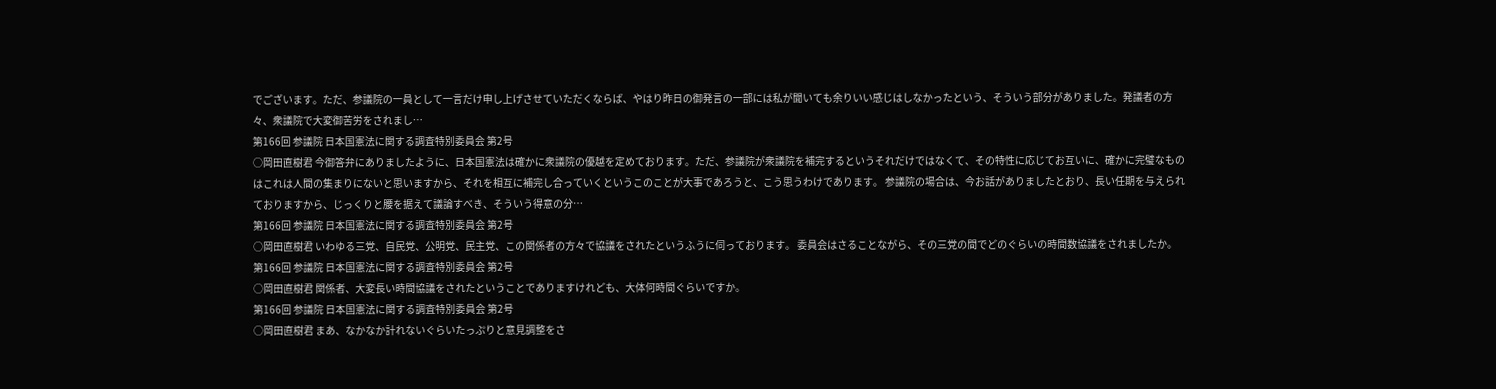でございます。ただ、参議院の一員として一言だけ申し上げさせていただくならば、やはり昨日の御発言の一部には私が聞いても余りいい感じはしなかったという、そういう部分がありました。発議者の方々、衆議院で大変御苦労をされまし…
第166回 参議院 日本国憲法に関する調査特別委員会 第2号
○岡田直樹君 今御答弁にありましたように、日本国憲法は確かに衆議院の優越を定めております。ただ、参議院が衆議院を補完するというそれだけではなくて、その特性に応じてお互いに、確かに完璧なものはこれは人間の集まりにないと思いますから、それを相互に補完し合っていくというこのことが大事であろうと、こう思うわけであります。 参議院の場合は、今お話がありましたとおり、長い任期を与えられておりますから、じっくりと腰を据えて議論すべき、そういう得意の分…
第166回 参議院 日本国憲法に関する調査特別委員会 第2号
○岡田直樹君 いわゆる三党、自民党、公明党、民主党、この関係者の方々で協議をされたというふうに伺っております。 委員会はさることながら、その三党の間でどのぐらいの時間数協議をされましたか。
第166回 参議院 日本国憲法に関する調査特別委員会 第2号
○岡田直樹君 関係者、大変長い時間協議をされたということでありますけれども、大体何時間ぐらいですか。
第166回 参議院 日本国憲法に関する調査特別委員会 第2号
○岡田直樹君 まあ、なかなか計れないぐらいたっぷりと意見調整をさ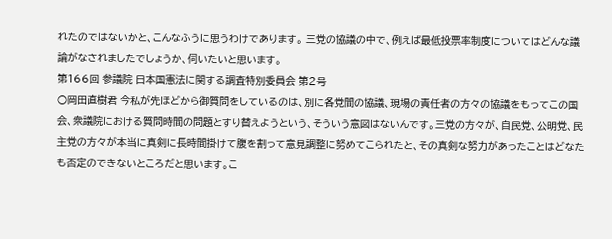れたのではないかと、こんなふうに思うわけであります。 三党の協議の中で、例えば最低投票率制度についてはどんな議論がなされましたでしょうか、伺いたいと思います。
第166回 参議院 日本国憲法に関する調査特別委員会 第2号
○岡田直樹君 今私が先ほどから御質問をしているのは、別に各党間の協議、現場の責任者の方々の協議をもってこの国会、衆議院における質問時間の問題とすり替えようという、そういう意図はないんです。三党の方々が、自民党、公明党、民主党の方々が本当に真剣に長時間掛けて腹を割って意見調整に努めてこられたと、その真剣な努力があったことはどなたも否定のできないところだと思います。こ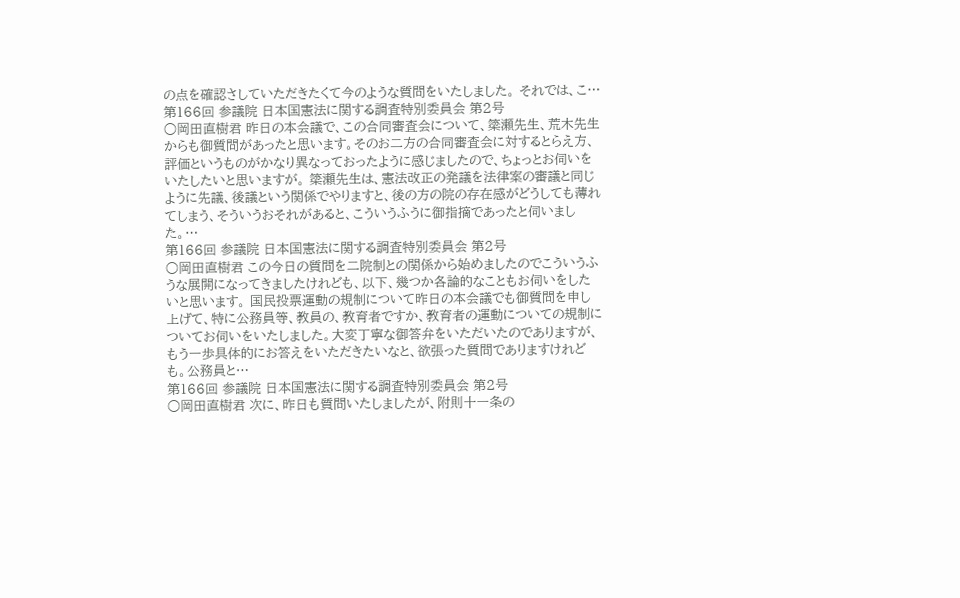の点を確認さしていただきたくて今のような質問をいたしました。 それでは、こ…
第166回 参議院 日本国憲法に関する調査特別委員会 第2号
○岡田直樹君 昨日の本会議で、この合同審査会について、簗瀬先生、荒木先生からも御質問があったと思います。そのお二方の合同審査会に対するとらえ方、評価というものがかなり異なっておったように感じましたので、ちょっとお伺いをいたしたいと思いますが。 簗瀬先生は、憲法改正の発議を法律案の審議と同じように先議、後議という関係でやりますと、後の方の院の存在感がどうしても薄れてしまう、そういうおそれがあると、こういうふうに御指摘であったと伺いました。…
第166回 参議院 日本国憲法に関する調査特別委員会 第2号
○岡田直樹君 この今日の質問を二院制との関係から始めましたのでこういうふうな展開になってきましたけれども、以下、幾つか各論的なこともお伺いをしたいと思います。 国民投票運動の規制について昨日の本会議でも御質問を申し上げて、特に公務員等、教員の、教育者ですか、教育者の運動についての規制についてお伺いをいたしました。大変丁寧な御答弁をいただいたのでありますが、もう一歩具体的にお答えをいただきたいなと、欲張った質問でありますけれども。公務員と…
第166回 参議院 日本国憲法に関する調査特別委員会 第2号
○岡田直樹君 次に、昨日も質問いたしましたが、附則十一条の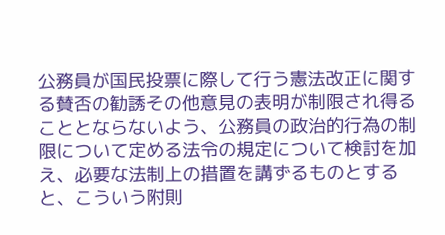公務員が国民投票に際して行う憲法改正に関する賛否の勧誘その他意見の表明が制限され得ることとならないよう、公務員の政治的行為の制限について定める法令の規定について検討を加え、必要な法制上の措置を講ずるものとすると、こういう附則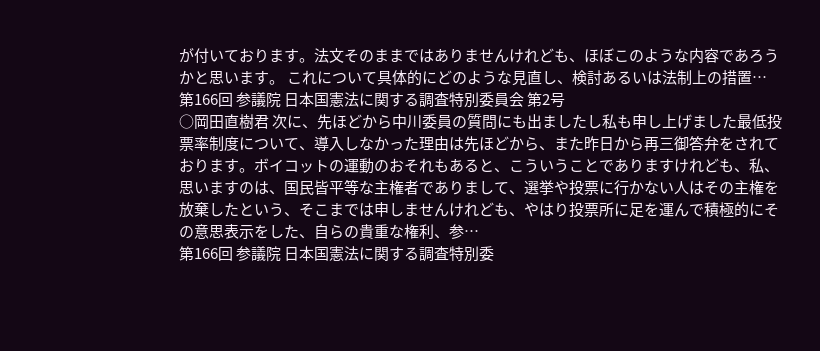が付いております。法文そのままではありませんけれども、ほぼこのような内容であろうかと思います。 これについて具体的にどのような見直し、検討あるいは法制上の措置…
第166回 参議院 日本国憲法に関する調査特別委員会 第2号
○岡田直樹君 次に、先ほどから中川委員の質問にも出ましたし私も申し上げました最低投票率制度について、導入しなかった理由は先ほどから、また昨日から再三御答弁をされております。ボイコットの運動のおそれもあると、こういうことでありますけれども、私、思いますのは、国民皆平等な主権者でありまして、選挙や投票に行かない人はその主権を放棄したという、そこまでは申しませんけれども、やはり投票所に足を運んで積極的にその意思表示をした、自らの貴重な権利、参…
第166回 参議院 日本国憲法に関する調査特別委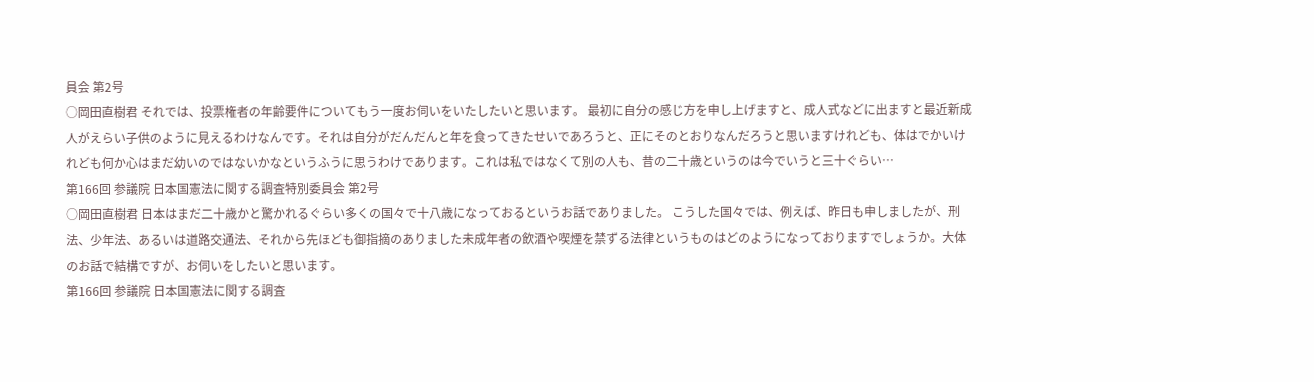員会 第2号
○岡田直樹君 それでは、投票権者の年齢要件についてもう一度お伺いをいたしたいと思います。 最初に自分の感じ方を申し上げますと、成人式などに出ますと最近新成人がえらい子供のように見えるわけなんです。それは自分がだんだんと年を食ってきたせいであろうと、正にそのとおりなんだろうと思いますけれども、体はでかいけれども何か心はまだ幼いのではないかなというふうに思うわけであります。これは私ではなくて別の人も、昔の二十歳というのは今でいうと三十ぐらい…
第166回 参議院 日本国憲法に関する調査特別委員会 第2号
○岡田直樹君 日本はまだ二十歳かと驚かれるぐらい多くの国々で十八歳になっておるというお話でありました。 こうした国々では、例えば、昨日も申しましたが、刑法、少年法、あるいは道路交通法、それから先ほども御指摘のありました未成年者の飲酒や喫煙を禁ずる法律というものはどのようになっておりますでしょうか。大体のお話で結構ですが、お伺いをしたいと思います。
第166回 参議院 日本国憲法に関する調査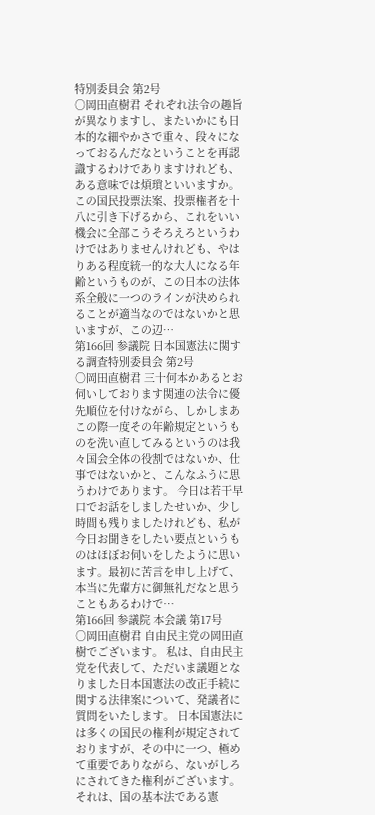特別委員会 第2号
○岡田直樹君 それぞれ法令の趣旨が異なりますし、またいかにも日本的な細やかさで重々、段々になっておるんだなということを再認識するわけでありますけれども、ある意味では煩瑣といいますか。 この国民投票法案、投票権者を十八に引き下げるから、これをいい機会に全部こうそろえろというわけではありませんけれども、やはりある程度統一的な大人になる年齢というものが、この日本の法体系全般に一つのラインが決められることが適当なのではないかと思いますが、この辺…
第166回 参議院 日本国憲法に関する調査特別委員会 第2号
○岡田直樹君 三十何本かあるとお伺いしております関連の法令に優先順位を付けながら、しかしまあこの際一度その年齢規定というものを洗い直してみるというのは我々国会全体の役割ではないか、仕事ではないかと、こんなふうに思うわけであります。 今日は若干早口でお話をしましたせいか、少し時間も残りましたけれども、私が今日お聞きをしたい要点というものはほぼお伺いをしたように思います。最初に苦言を申し上げて、本当に先輩方に御無礼だなと思うこともあるわけで…
第166回 参議院 本会議 第17号
○岡田直樹君 自由民主党の岡田直樹でございます。 私は、自由民主党を代表して、ただいま議題となりました日本国憲法の改正手続に関する法律案について、発議者に質問をいたします。 日本国憲法には多くの国民の権利が規定されておりますが、その中に一つ、極めて重要でありながら、ないがしろにされてきた権利がございます。それは、国の基本法である憲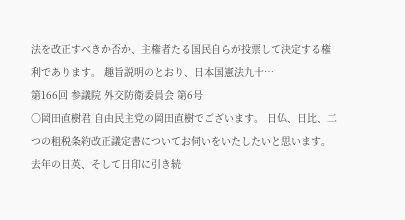法を改正すべきか否か、主権者たる国民自らが投票して決定する権利であります。 趣旨説明のとおり、日本国憲法九十…
第166回 参議院 外交防衛委員会 第6号
○岡田直樹君 自由民主党の岡田直樹でございます。 日仏、日比、二つの租税条約改正議定書についてお伺いをいたしたいと思います。去年の日英、そして日印に引き続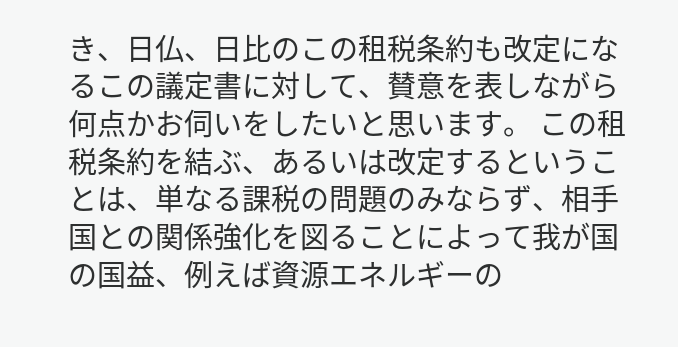き、日仏、日比のこの租税条約も改定になるこの議定書に対して、賛意を表しながら何点かお伺いをしたいと思います。 この租税条約を結ぶ、あるいは改定するということは、単なる課税の問題のみならず、相手国との関係強化を図ることによって我が国の国益、例えば資源エネルギーの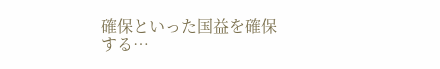確保といった国益を確保する…